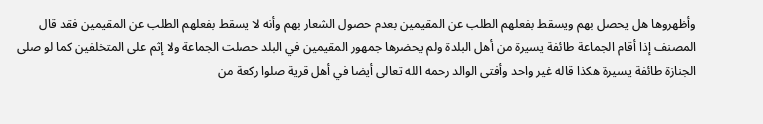وأظهروها هل يحصل بهم ويسقط بفعلهم الطلب عن المقيمين بعدم حصول الشعار بهم وأنه لا يسقط بفعلهم الطلب عن المقيمين فقد قال المصنف إذا أقام الجماعة طائفة يسيرة من أهل البلدة ولم يحضرها جمهور المقيمين في البلد حصلت الجماعة ولا إثم على المتخلفين كما لو صلى الجنازة طائفة يسيرة هكذا قاله غير واحد وأفتى الوالد رحمه الله تعالى أيضا في أهل قرية صلوا ركعة من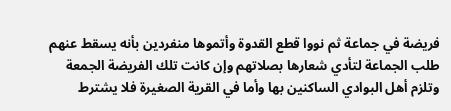فريضة في جماعة ثم نووا قطع القدوة وأتموها منفردين بأنه يسقط عنهم طلب الجماعة لتأدي شعارها بصلاتهم وإن كانت تلك الفريضة الجمعة وتلزم أهل البوادي الساكنين بها وأما في القرية الصغيرة فلا يشترط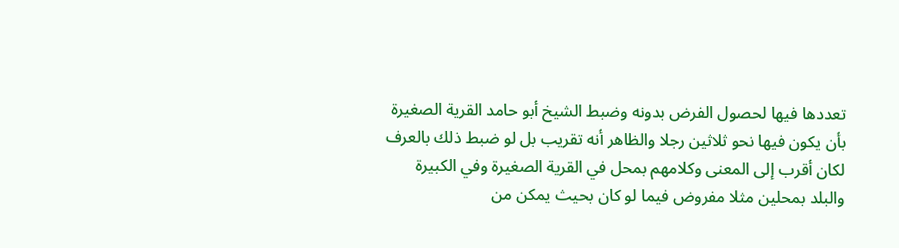تعددها فيها لحصول الفرض بدونه وضبط الشيخ أبو حامد القرية الصغيرة بأن يكون فيها نحو ثلاثين رجلا والظاهر أنه تقريب بل لو ضبط ذلك بالعرف لكان أقرب إلى المعنى وكلامهم بمحل في القرية الصغيرة وفي الكبيرة والبلد بمحلين مثلا مفروض فيما لو كان بحيث يمكن من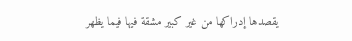يقصدها إدراكها من غير كبير مشقة فيها فيما يظهر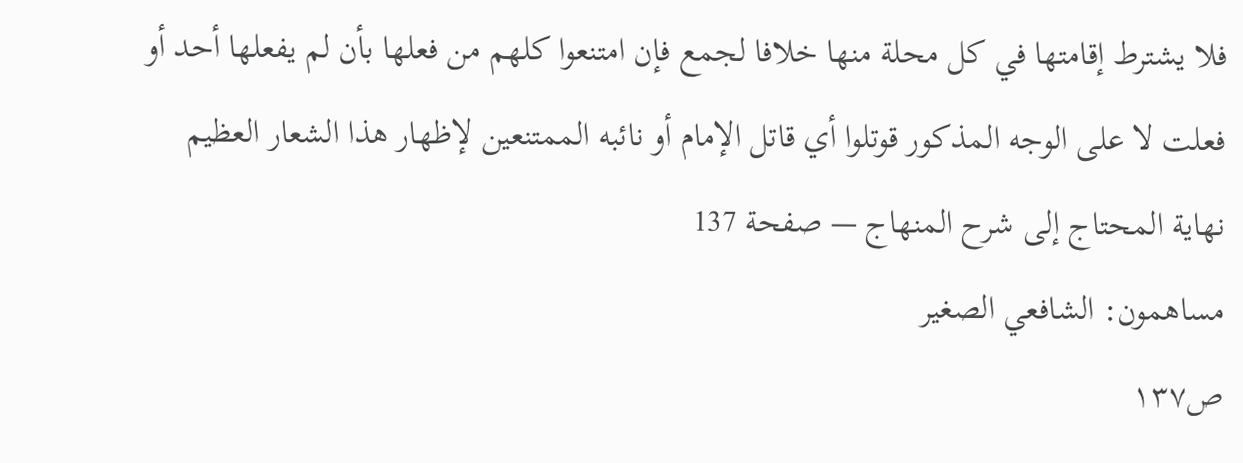فلا يشترط إقامتها في كل محلة منها خلافا لجمع فإن امتنعوا كلهم من فعلها بأن لم يفعلها أحد أو فعلت لا على الوجه المذكور قوتلوا أي قاتل الإمام أو نائبه الممتنعين لإظهار هذا الشعار العظيم
نهاية المحتاج إلى شرح المنهاج — صفحة 137
مساهمون: الشافعي الصغير
ص١٣٧